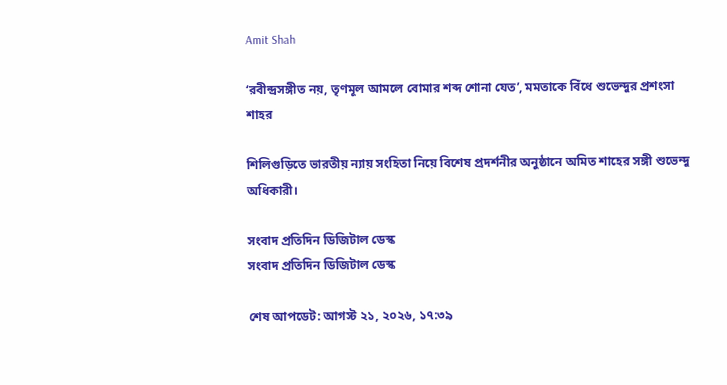Amit Shah

‘রবীন্দ্রসঙ্গীত নয়, তৃণমূল আমলে বোমার শব্দ শোনা যেত’, মমতাকে বিঁধে শুভেন্দুর প্রশংসা শাহর

শিলিগুড়িতে ভারতীয় ন্যায় সংহিতা নিয়ে বিশেষ প্রদর্শনীর অনুষ্ঠানে অমিত শাহের সঙ্গী শুভেন্দু অধিকারী।

সংবাদ প্রতিদিন ডিজিটাল ডেস্ক
সংবাদ প্রতিদিন ডিজিটাল ডেস্ক

শেষ আপডেট: আগস্ট ২১, ২০২৬, ১৭:৩৯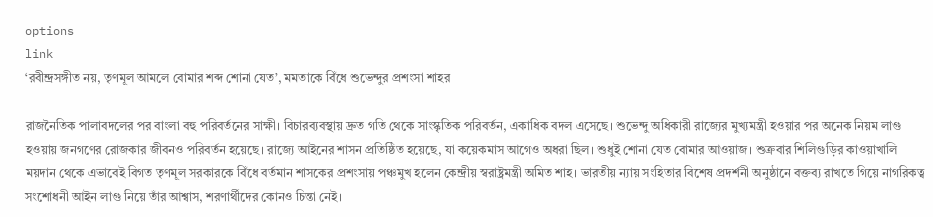options
link
‘রবীন্দ্রসঙ্গীত নয়, তৃণমূল আমলে বোমার শব্দ শোনা যেত’, মমতাকে বিঁধে শুভেন্দুর প্রশংসা শাহর

রাজনৈতিক পালাবদলের পর বাংলা বহু পরিবর্তনের সাক্ষী। বিচারব্যবস্থায় দ্রুত গতি থেকে সাংস্কৃতিক পরিবর্তন, একাধিক বদল এসেছে। শুভেন্দু অধিকারী রাজ্যের মুখ্যমন্ত্রী হওয়ার পর অনেক নিয়ম লাগু হওয়ায় জনগণের রোজকার জীবনও পরিবর্তন হয়েছে। রাজ্যে আইনের শাসন প্রতিষ্ঠিত হয়েছে, যা কয়েকমাস আগেও অধরা ছিল। শুধুই শোনা যেত বোমার আওয়াজ। শুক্রবার শিলিগুড়ির কাওয়াখালি ময়দান থেকে এভাবেই বিগত তৃণমূল সরকারকে বিঁধে বর্তমান শাসকের প্রশংসায় পঞ্চমুখ হলেন কেন্দ্রীয় স্বরাষ্ট্রমন্ত্রী অমিত শাহ। ভারতীয় ন্যায় সংহিতার বিশেষ প্রদর্শনী অনুষ্ঠানে বক্তব্য রাখতে গিয়ে নাগরিকত্ব সংশোধনী আইন লাগু নিয়ে তাঁর আশ্বাস, শরণার্থীদের কোনও চিন্তা নেই।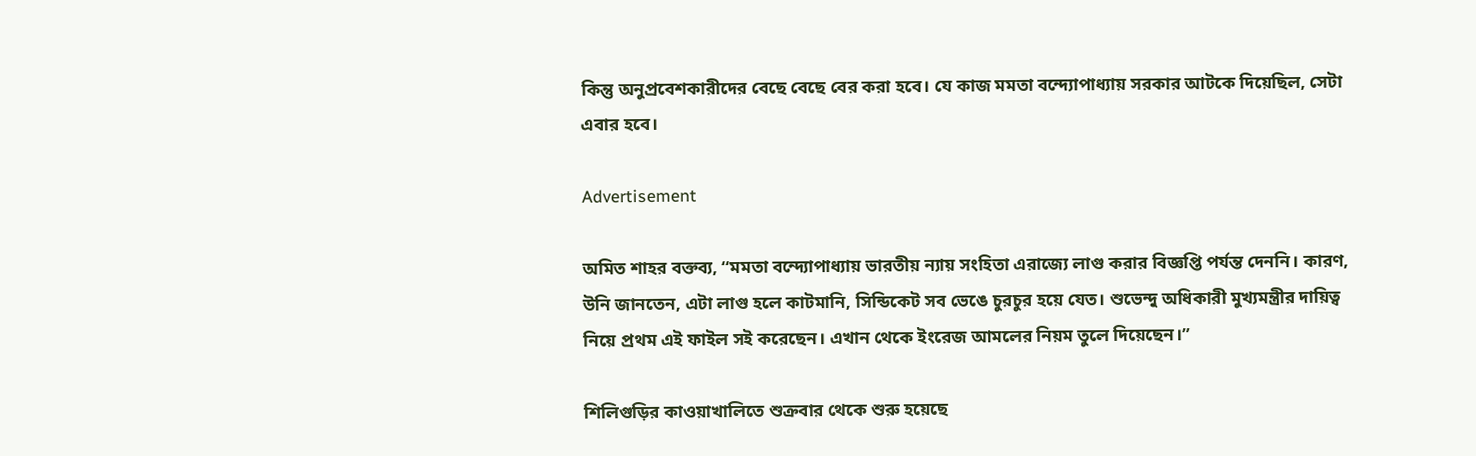কিন্তু অনুপ্রবেশকারীদের বেছে বেছে বের করা হবে। যে কাজ মমতা বন্দ্যোপাধ্যায় সরকার আটকে দিয়েছিল, সেটা এবার হবে।

Advertisement

অমিত শাহর বক্তব্য, ‘‘মমতা বন্দ্যোপাধ্যায় ভারতীয় ন্যায় সংহিতা এরাজ্যে লাগু করার বিজ্ঞপ্তি পর্যন্ত দেননি। কারণ, উনি জানতেন, এটা লাগু হলে কাটমানি, সিন্ডিকেট সব ভেঙে চুরচুর হয়ে যেত। শুভেন্দু অধিকারী মুখ্যমন্ত্রীর দায়িত্ব নিয়ে প্রথম এই ফাইল সই করেছেন। এখান থেকে ইংরেজ আমলের নিয়ম তুলে দিয়েছেন।”

শিলিগুড়ির কাওয়াখালিতে শুক্রবার থেকে শুরু হয়েছে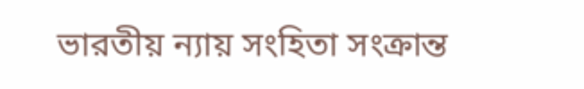ভারতীয় ন্যায় সংহিতা সংক্রান্ত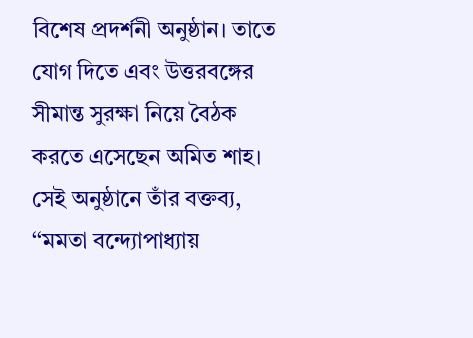বিশেষ প্রদর্শনী অনুষ্ঠান। তাতে যোগ দিতে এবং উত্তরবঙ্গের সীমান্ত সুরক্ষা নিয়ে বৈঠক করতে এসেছেন অমিত শাহ। সেই অনুষ্ঠানে তাঁর বক্তব্য, ‘‘মমতা বন্দ্যোপাধ্যায়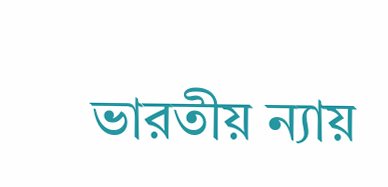ভারতীয় ন্যায়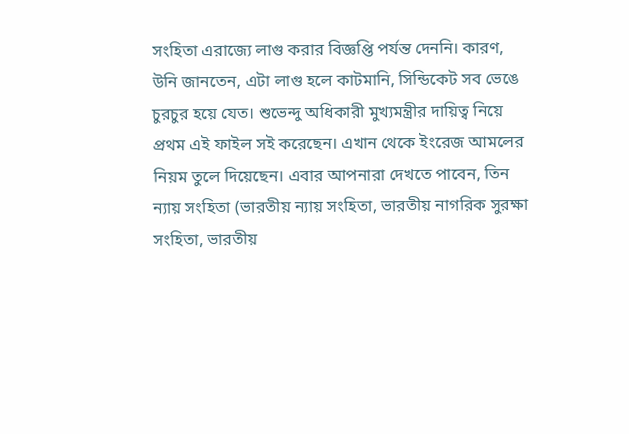সংহিতা এরাজ্যে লাগু করার বিজ্ঞপ্তি পর্যন্ত দেননি। কারণ, উনি জানতেন, এটা লাগু হলে কাটমানি, সিন্ডিকেট সব ভেঙে চুরচুর হয়ে যেত। শুভেন্দু অধিকারী মুখ্যমন্ত্রীর দায়িত্ব নিয়ে প্রথম এই ফাইল সই করেছেন। এখান থেকে ইংরেজ আমলের নিয়ম তুলে দিয়েছেন। এবার আপনারা দেখতে পাবেন, তিন ন্যায় সংহিতা (ভারতীয় ন্যায় সংহিতা, ভারতীয় নাগরিক সুরক্ষা সংহিতা, ভারতীয়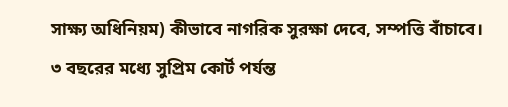সাক্ষ্য অধিনিয়ম) কীভাবে নাগরিক সুরক্ষা দেবে, সম্পত্তি বাঁচাবে। ৩ বছরের মধ্যে সুপ্রিম কোর্ট পর্যন্ত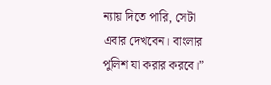ন্যায় দিতে পারি, সেটা এবার দেখবেন। বাংলার পুলিশ যা করার করবে।”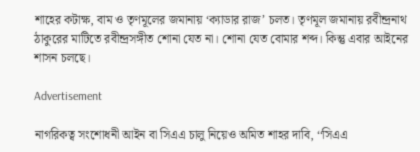শাহের কটাক্ষ, বাম ও তৃণমূলের জমানায় ‘ক্যাডার রাজ’ চলত। তৃণমূল জমানায় রবীন্দ্রনাথ ঠাকুরের মাটিতে রবীন্দ্রসঙ্গীত শোনা যেত না। শোনা যেত বোমার শব্দ। কিন্তু এবার আইনের শাসন চলছে।

Advertisement

নাগরিকত্ব সংশোধনী আইন বা সিএএ চালু নিয়েও অমিত শাহর দাবি, ‘‘সিএএ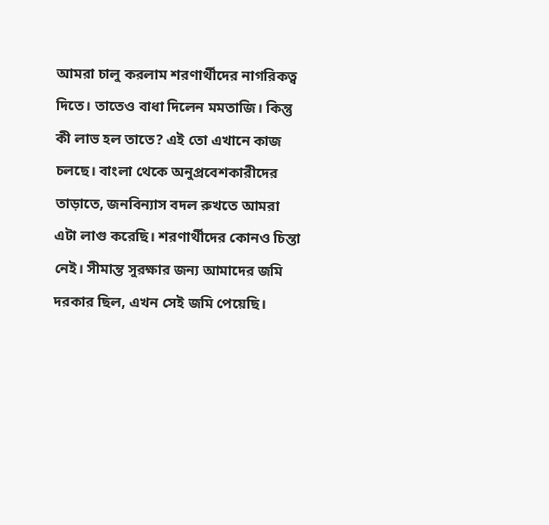আমরা চালু করলাম শরণার্থীদের নাগরিকত্ব দিতে। তাতেও বাধা দিলেন মমতাজি। কিন্তু কী লাভ হল তাতে? এই তো এখানে কাজ চলছে। বাংলা থেকে অনুপ্রবেশকারীদের তাড়াতে, জনবিন্যাস বদল রুখতে আমরা এটা লাগু করেছি। শরণার্থীদের কোনও চিন্তা নেই। সীমান্ত সুরক্ষার জন্য আমাদের জমি দরকার ছিল, এখন সেই জমি পেয়েছি।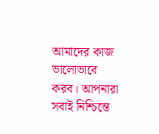আমাদের কাজ ভালোভাবে করব। আপনারা সবাই নিশ্চিন্তে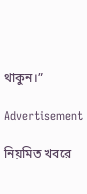থাকুন।”

Advertisement

নিয়মিত খবরে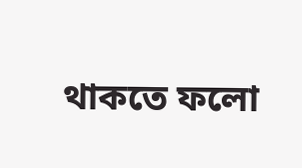থাকতে ফলো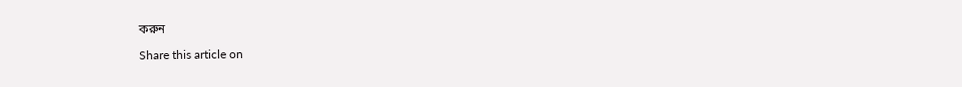করুন

Share this article on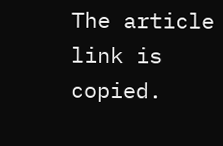The article link is copied.